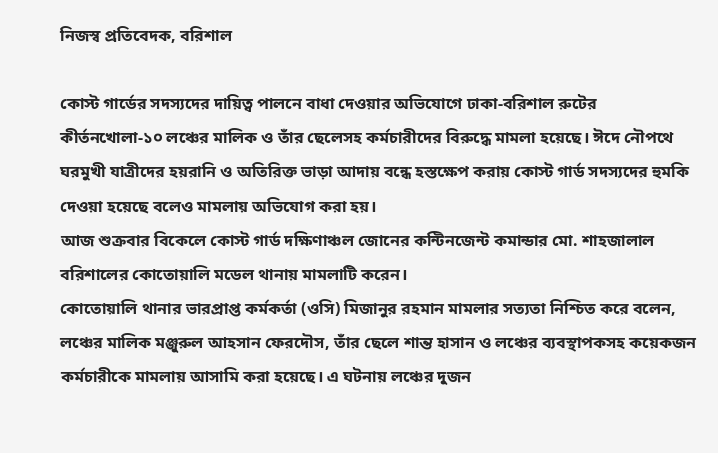নিজস্ব প্রতিবেদক, বরিশাল

কোস্ট গার্ডের সদস্যদের দায়িত্ব পালনে বাধা দেওয়ার অভিযোগে ঢাকা-বরিশাল রুটের কীর্তনখোলা-১০ লঞ্চের মালিক ও তাঁর ছেলেসহ কর্মচারীদের বিরুদ্ধে মামলা হয়েছে। ঈদে নৌপথে ঘরমুখী যাত্রীদের হয়রানি ও অতিরিক্ত ভাড়া আদায় বন্ধে হস্তক্ষেপ করায় কোস্ট গার্ড সদস্যদের হুমকি দেওয়া হয়েছে বলেও মামলায় অভিযোগ করা হয়।
আজ শুক্রবার বিকেলে কোস্ট গার্ড দক্ষিণাঞ্চল জোনের কন্টিনজেন্ট কমান্ডার মো. শাহজালাল বরিশালের কোতোয়ালি মডেল থানায় মামলাটি করেন।
কোতোয়ালি থানার ভারপ্রাপ্ত কর্মকর্তা (ওসি) মিজানুর রহমান মামলার সত্যতা নিশ্চিত করে বলেন, লঞ্চের মালিক মঞ্জুরুল আহসান ফেরদৌস, তাঁর ছেলে শান্ত হাসান ও লঞ্চের ব্যবস্থাপকসহ কয়েকজন কর্মচারীকে মামলায় আসামি করা হয়েছে। এ ঘটনায় লঞ্চের দুজন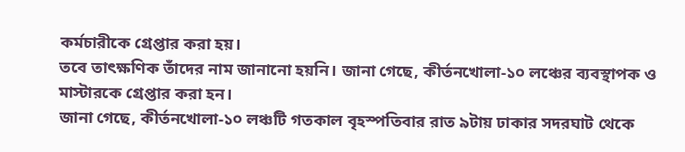কর্মচারীকে গ্রেপ্তার করা হয়।
তবে তাৎক্ষণিক তাঁদের নাম জানানো হয়নি। জানা গেছে, কীর্তনখোলা-১০ লঞ্চের ব্যবস্থাপক ও মাস্টারকে গ্রেপ্তার করা হন।
জানা গেছে, কীর্তনখোলা-১০ লঞ্চটি গতকাল বৃহস্পতিবার রাত ৯টায় ঢাকার সদরঘাট থেকে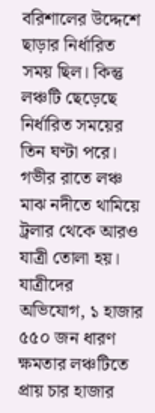বরিশালের উদ্দেশে ছাড়ার নির্ধারিত সময় ছিল। কিন্তু লঞ্চটি ছেড়েছে নির্ধারিত সময়ের তিন ঘণ্টা পরে। গভীর রাতে লঞ্চ মাঝ নদীতে থামিয়ে ট্রলার থেকে আরও যাত্রী তোলা হয়। যাত্রীদের অভিযোগ, ১ হাজার ৫৫০ জন ধারণ ক্ষমতার লঞ্চটিতে প্রায় চার হাজার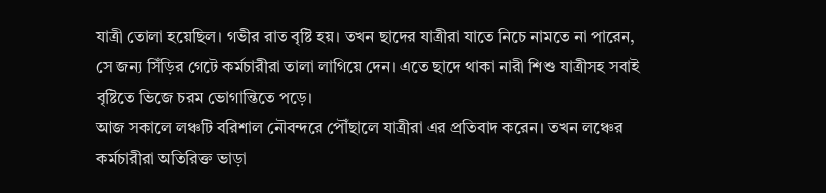যাত্রী তোলা হয়েছিল। গভীর রাত বৃষ্টি হয়। তখন ছাদের যাত্রীরা যাতে নিচে নামতে না পারেন, সে জন্য সিঁড়ির গেটে কর্মচারীরা তালা লাগিয়ে দেন। এতে ছাদে থাকা নারী শিশু যাত্রীসহ সবাই বৃষ্টিতে ভিজে চরম ভোগান্তিতে পড়ে।
আজ সকালে লঞ্চটি বরিশাল নৌবন্দরে পৌঁছালে যাত্রীরা এর প্রতিবাদ করেন। তখন লঞ্চের কর্মচারীরা অতিরিক্ত ভাড়া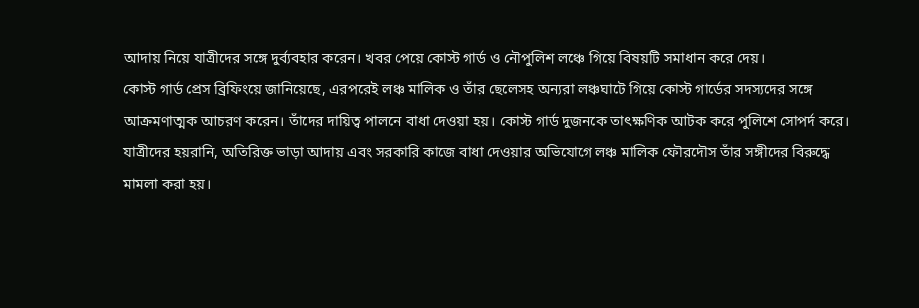আদায় নিয়ে যাত্রীদের সঙ্গে দুর্ব্যবহার করেন। খবর পেয়ে কোস্ট গার্ড ও নৌপুলিশ লঞ্চে গিয়ে বিষয়টি সমাধান করে দেয়।
কোস্ট গার্ড প্রেস ব্রিফিংয়ে জানিয়েছে, এরপরেই লঞ্চ মালিক ও তাঁর ছেলেসহ অন্যরা লঞ্চঘাটে গিয়ে কোস্ট গার্ডের সদস্যদের সঙ্গে আক্রমণাত্মক আচরণ করেন। তাঁদের দায়িত্ব পালনে বাধা দেওয়া হয়। কোস্ট গার্ড দুজনকে তাৎক্ষণিক আটক করে পুলিশে সোপর্দ করে। যাত্রীদের হয়রানি, অতিরিক্ত ভাড়া আদায় এবং সরকারি কাজে বাধা দেওয়ার অভিযোগে লঞ্চ মালিক ফৌরদৌস তাঁর সঙ্গীদের বিরুদ্ধে মামলা করা হয়।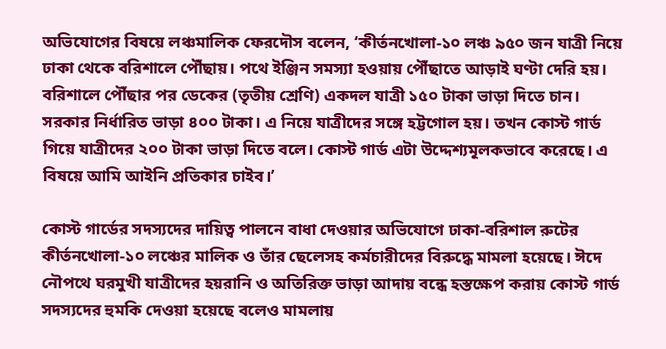অভিযোগের বিষয়ে লঞ্চমালিক ফেরদৌস বলেন, ‘কীর্তনখোলা-১০ লঞ্চ ৯৫০ জন যাত্রী নিয়ে ঢাকা থেকে বরিশালে পৌঁছায়। পথে ইঞ্জিন সমস্যা হওয়ায় পৌঁছাতে আড়াই ঘণ্টা দেরি হয়। বরিশালে পৌঁছার পর ডেকের (তৃতীয় শ্রেণি) একদল যাত্রী ১৫০ টাকা ভাড়া দিতে চান। সরকার নির্ধারিত ভাড়া ৪০০ টাকা। এ নিয়ে যাত্রীদের সঙ্গে হট্টগোল হয়। তখন কোস্ট গার্ড গিয়ে যাত্রীদের ২০০ টাকা ভাড়া দিতে বলে। কোস্ট গার্ড এটা উদ্দেশ্যমূলকভাবে করেছে। এ বিষয়ে আমি আইনি প্রতিকার চাইব।’

কোস্ট গার্ডের সদস্যদের দায়িত্ব পালনে বাধা দেওয়ার অভিযোগে ঢাকা-বরিশাল রুটের কীর্তনখোলা-১০ লঞ্চের মালিক ও তাঁর ছেলেসহ কর্মচারীদের বিরুদ্ধে মামলা হয়েছে। ঈদে নৌপথে ঘরমুখী যাত্রীদের হয়রানি ও অতিরিক্ত ভাড়া আদায় বন্ধে হস্তক্ষেপ করায় কোস্ট গার্ড সদস্যদের হুমকি দেওয়া হয়েছে বলেও মামলায়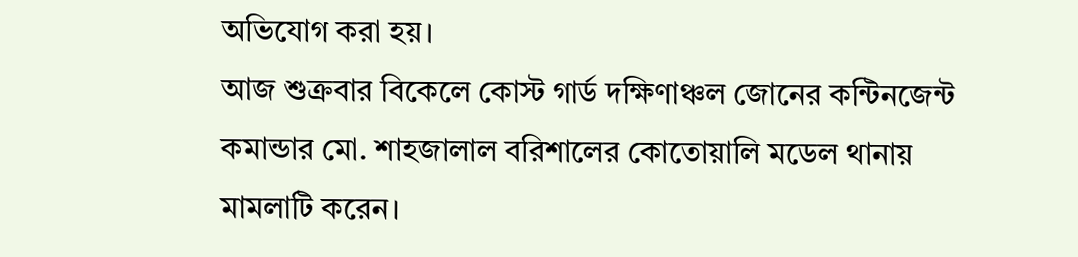অভিযোগ করা হয়।
আজ শুক্রবার বিকেলে কোস্ট গার্ড দক্ষিণাঞ্চল জোনের কন্টিনজেন্ট কমান্ডার মো. শাহজালাল বরিশালের কোতোয়ালি মডেল থানায় মামলাটি করেন।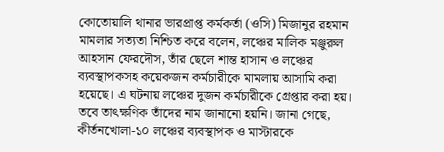কোতোয়ালি থানার ভারপ্রাপ্ত কর্মকর্তা (ওসি) মিজানুর রহমান মামলার সত্যতা নিশ্চিত করে বলেন, লঞ্চের মালিক মঞ্জুরুল আহসান ফেরদৌস, তাঁর ছেলে শান্ত হাসান ও লঞ্চের ব্যবস্থাপকসহ কয়েকজন কর্মচারীকে মামলায় আসামি করা হয়েছে। এ ঘটনায় লঞ্চের দুজন কর্মচারীকে গ্রেপ্তার করা হয়।
তবে তাৎক্ষণিক তাঁদের নাম জানানো হয়নি। জানা গেছে, কীর্তনখোলা-১০ লঞ্চের ব্যবস্থাপক ও মাস্টারকে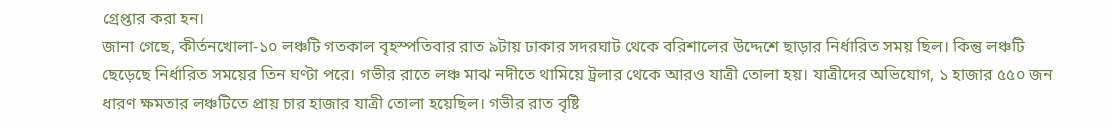গ্রেপ্তার করা হন।
জানা গেছে, কীর্তনখোলা-১০ লঞ্চটি গতকাল বৃহস্পতিবার রাত ৯টায় ঢাকার সদরঘাট থেকে বরিশালের উদ্দেশে ছাড়ার নির্ধারিত সময় ছিল। কিন্তু লঞ্চটি ছেড়েছে নির্ধারিত সময়ের তিন ঘণ্টা পরে। গভীর রাতে লঞ্চ মাঝ নদীতে থামিয়ে ট্রলার থেকে আরও যাত্রী তোলা হয়। যাত্রীদের অভিযোগ, ১ হাজার ৫৫০ জন ধারণ ক্ষমতার লঞ্চটিতে প্রায় চার হাজার যাত্রী তোলা হয়েছিল। গভীর রাত বৃষ্টি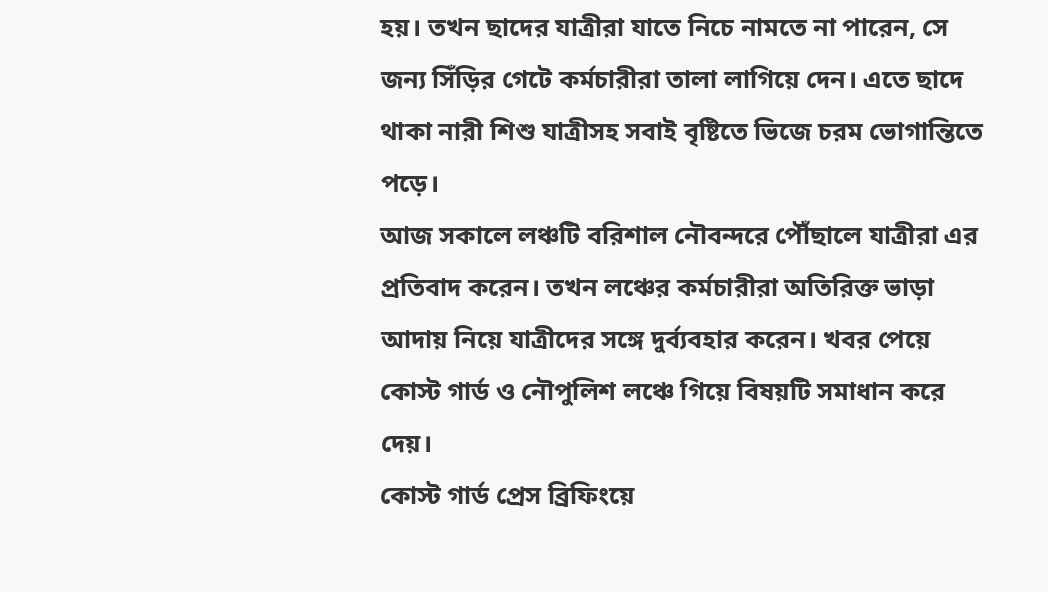হয়। তখন ছাদের যাত্রীরা যাতে নিচে নামতে না পারেন, সে জন্য সিঁড়ির গেটে কর্মচারীরা তালা লাগিয়ে দেন। এতে ছাদে থাকা নারী শিশু যাত্রীসহ সবাই বৃষ্টিতে ভিজে চরম ভোগান্তিতে পড়ে।
আজ সকালে লঞ্চটি বরিশাল নৌবন্দরে পৌঁছালে যাত্রীরা এর প্রতিবাদ করেন। তখন লঞ্চের কর্মচারীরা অতিরিক্ত ভাড়া আদায় নিয়ে যাত্রীদের সঙ্গে দুর্ব্যবহার করেন। খবর পেয়ে কোস্ট গার্ড ও নৌপুলিশ লঞ্চে গিয়ে বিষয়টি সমাধান করে দেয়।
কোস্ট গার্ড প্রেস ব্রিফিংয়ে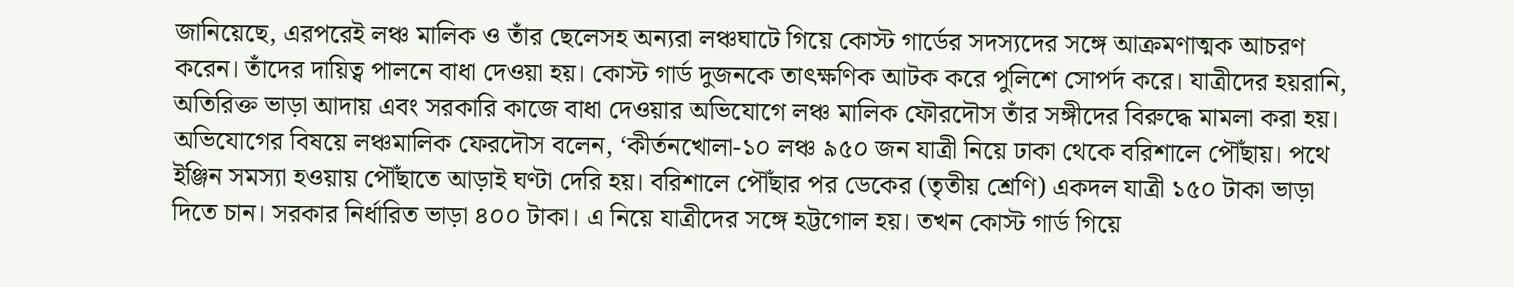জানিয়েছে, এরপরেই লঞ্চ মালিক ও তাঁর ছেলেসহ অন্যরা লঞ্চঘাটে গিয়ে কোস্ট গার্ডের সদস্যদের সঙ্গে আক্রমণাত্মক আচরণ করেন। তাঁদের দায়িত্ব পালনে বাধা দেওয়া হয়। কোস্ট গার্ড দুজনকে তাৎক্ষণিক আটক করে পুলিশে সোপর্দ করে। যাত্রীদের হয়রানি, অতিরিক্ত ভাড়া আদায় এবং সরকারি কাজে বাধা দেওয়ার অভিযোগে লঞ্চ মালিক ফৌরদৌস তাঁর সঙ্গীদের বিরুদ্ধে মামলা করা হয়।
অভিযোগের বিষয়ে লঞ্চমালিক ফেরদৌস বলেন, ‘কীর্তনখোলা-১০ লঞ্চ ৯৫০ জন যাত্রী নিয়ে ঢাকা থেকে বরিশালে পৌঁছায়। পথে ইঞ্জিন সমস্যা হওয়ায় পৌঁছাতে আড়াই ঘণ্টা দেরি হয়। বরিশালে পৌঁছার পর ডেকের (তৃতীয় শ্রেণি) একদল যাত্রী ১৫০ টাকা ভাড়া দিতে চান। সরকার নির্ধারিত ভাড়া ৪০০ টাকা। এ নিয়ে যাত্রীদের সঙ্গে হট্টগোল হয়। তখন কোস্ট গার্ড গিয়ে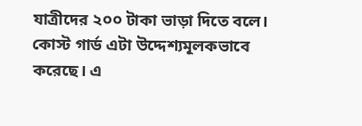যাত্রীদের ২০০ টাকা ভাড়া দিতে বলে। কোস্ট গার্ড এটা উদ্দেশ্যমূলকভাবে করেছে। এ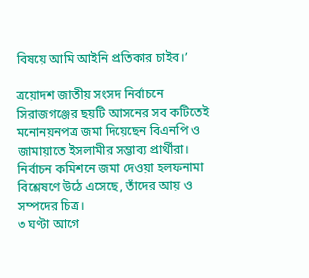বিষয়ে আমি আইনি প্রতিকার চাইব।’

ত্রয়োদশ জাতীয় সংসদ নির্বাচনে সিরাজগঞ্জের ছয়টি আসনের সব কটিতেই মনোনয়নপত্র জমা দিয়েছেন বিএনপি ও জামায়াতে ইসলামীর সম্ভাব্য প্রার্থীরা। নির্বাচন কমিশনে জমা দেওয়া হলফনামা বিশ্লেষণে উঠে এসেছে, তাঁদের আয় ও সম্পদের চিত্র।
৩ ঘণ্টা আগে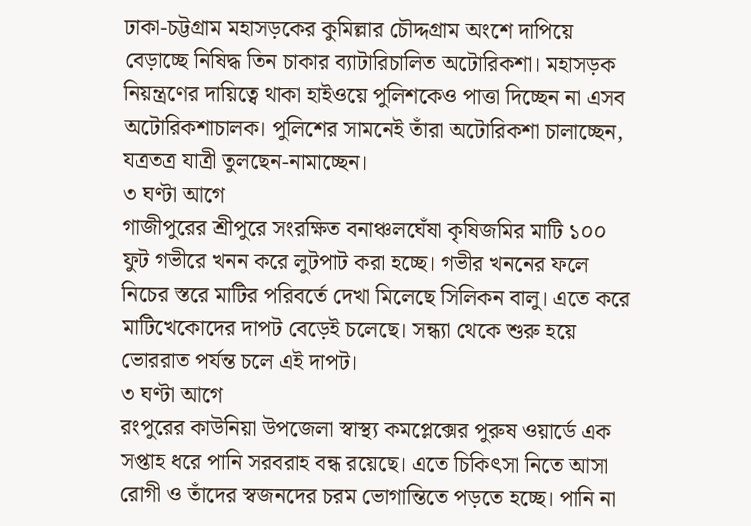ঢাকা-চট্টগ্রাম মহাসড়কের কুমিল্লার চৌদ্দগ্রাম অংশে দাপিয়ে বেড়াচ্ছে নিষিদ্ধ তিন চাকার ব্যাটারিচালিত অটোরিকশা। মহাসড়ক নিয়ন্ত্রণের দায়িত্বে থাকা হাইওয়ে পুলিশকেও পাত্তা দিচ্ছেন না এসব অটোরিকশাচালক। পুলিশের সামনেই তাঁরা অটোরিকশা চালাচ্ছেন, যত্রতত্র যাত্রী তুলছেন-নামাচ্ছেন।
৩ ঘণ্টা আগে
গাজীপুরের শ্রীপুরে সংরক্ষিত বনাঞ্চলঘেঁষা কৃষিজমির মাটি ১০০ ফুট গভীরে খনন করে লুটপাট করা হচ্ছে। গভীর খননের ফলে নিচের স্তরে মাটির পরিবর্তে দেখা মিলেছে সিলিকন বালু। এতে করে মাটিখেকোদের দাপট বেড়েই চলেছে। সন্ধ্যা থেকে শুরু হয়ে ভোররাত পর্যন্ত চলে এই দাপট।
৩ ঘণ্টা আগে
রংপুরের কাউনিয়া উপজেলা স্বাস্থ্য কমপ্লেক্সের পুরুষ ওয়ার্ডে এক সপ্তাহ ধরে পানি সরবরাহ বন্ধ রয়েছে। এতে চিকিৎসা নিতে আসা রোগী ও তাঁদের স্বজনদের চরম ভোগান্তিতে পড়তে হচ্ছে। পানি না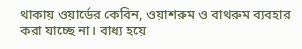থাকায় ওয়ার্ডের কেবিন, ওয়াশরুম ও বাথরুম ব্যবহার করা যাচ্ছে না। বাধ্য হয়ে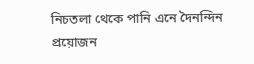নিচতলা থেকে পানি এনে দৈনন্দিন প্রয়োজন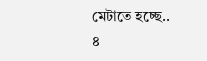মেটাতে হচ্ছে..
৪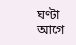ঘণ্টা আগে